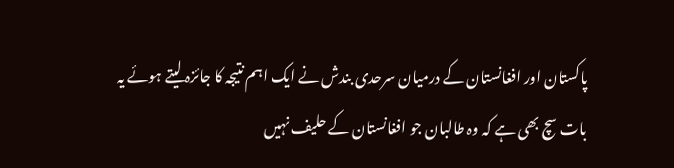پاکستان اور افغانستان کے درمیان سرحدی بندش نے ایک اہم نتیجہ کا جائزہ لیتے ہوئے یہ بات سچ بھی ہے کہ وہ طالبان جو افغانستان کے حلیف نہیں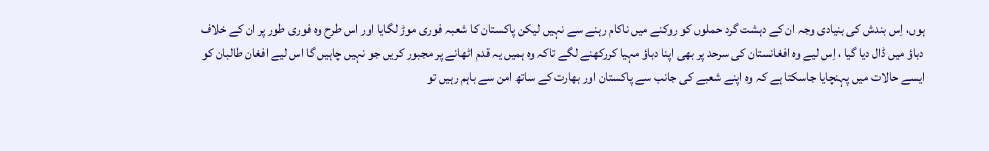ہوں، اِس بندش کی بنیادی وجہ ان کے دہشت گرد حملوں کو روکنے میں ناکام رہنے سے نہیں لیکن پاکستان کا شعبہ فوری موڑ لگایا اور اس طرح وہ فوری طور پر ان کے خلاف دباؤ میں ڈال دیا گیا ، اِس لیے وہ افغانستان کی سرحد پر بھی اپنا دباؤ مہیا کررکھنے لگے تاکہ وہ ہمیں یہ قدم اٹھانے پر مجبور کریں جو نہیں چاہیں گا اس لیے افغان طالبان کو ایسے حالات میں پہنچایا جاسکتا ہے کہ وہ اپنے شعبے کی جانب سے پاکستان اور بھارت کے ساتھ امن سے باہم رہیں تو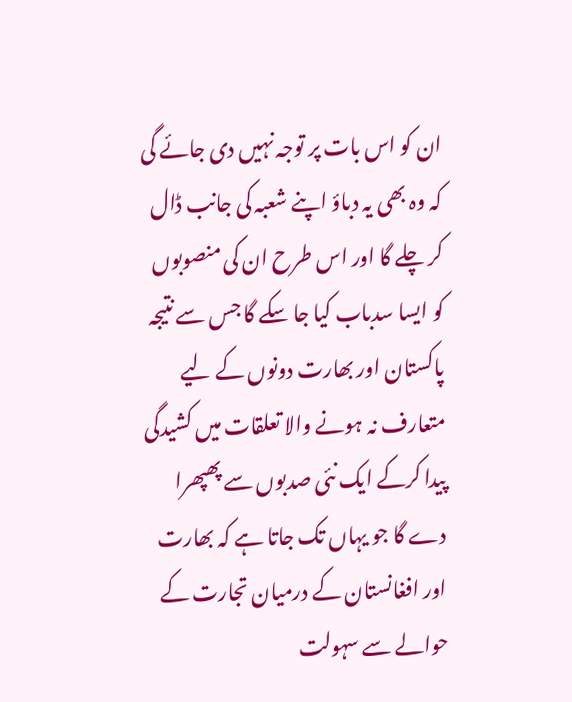ان کو اس بات پر توجہ نہیں دی جائے گی کہ وہ بھی یہ دباؤ اپنے شعبہ کی جانب ڈال کر چلے گا اور اس طرح ان کی منصوبوں کو ایسا سدباب کیا جا سکے گا جس سے نتیجہ پاکستان اور بھارت دونوں کے لیے متعارف نہ ہونے والا تعلقات میں کشیدگی پیدا کرکے ایک نئی صدبوں سے پھپھرا دے گا جو یہاں تک جاتا ہے کہ بھارت اور افغانستان کے درمیان تجارت کے حوالے سے سہولت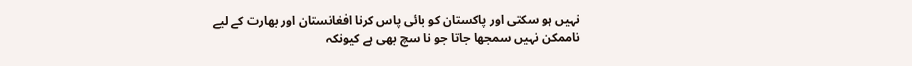نہیں ہو سکتی اور پاکستان کو بائی پاس کرنا افغانستان اور بھارت کے لیے ناممکن نہیں سمجھا جاتا جو نا سچ بھی ہے کیونکہ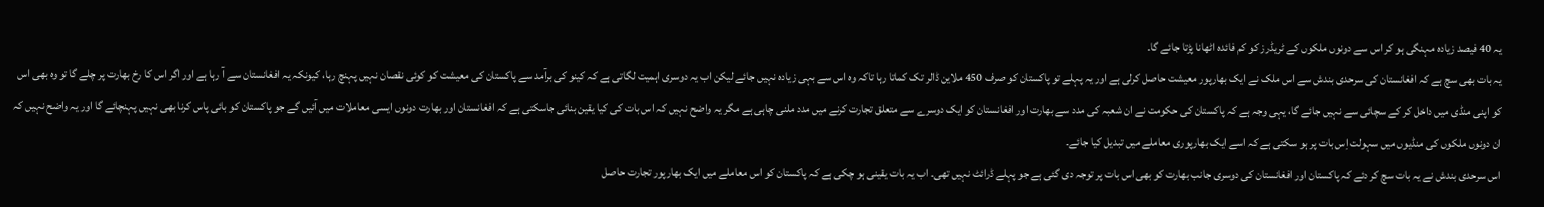یہ 40 فیصد زیادہ مہنگی ہو کر اس سے دونوں ملکوں کے ٹریڈرز کو کم فائدہ اٹھانا پڑتا جائے گا۔
یہ بات بھی سچ ہے کہ افغانستان کی سرحدی بندش سے اس ملک نے ایک بھارپور معیشت حاصل کرلی ہے اور یہ پہلے تو پاکستان کو صرف 450 ملاین ڈالر تک کماتا رہا تاکہ وہ اس سے بہی زیادہ نہیں جائے لیکن اب یہ دوسری اہمیت لگاتی ہے کہ کینو کی برآمد سے پاکستان کی معیشت کو کوئی نقصان نہیں پہنچ رہا، کیونکہ یہ افغانستان سے آ رہا ہے اور اگر اس کا رخ بھارت پر چلے گا تو وہ بھی اس کو اپنی منڈی میں داخل کر کے سچائی سے نہیں جائے گا، یہی وجہ ہے کہ پاکستان کی حکومت نے ان شعبہ کی مدد سے بھارت اور افغانستان کو ایک دوسرے سے متعلق تجارت کرنے میں مدد ملنی چاہی ہے مگر یہ واضح نہیں کہ اس بات کی کیا یقین بنائی جاسکتی ہے کہ افغانستان اور بھارت دونوں ایسی معاملات میں آئیں گے جو پاکستان کو بائی پاس کرنا بھی نہیں پہنچائے گا اور یہ واضح نہیں کہ ان دونوں ملکوں کی منڈیوں میں سہولت اِس بات پر ہو سکتی ہے کہ اسے ایک بھارپوری معاملے میں تبدیل کیا جائے۔
اس سرحدی بندش نے یہ بات سچ کر دئے کہ پاکستان اور افغانستان کی دوسری جانب بھارت کو بھی اس بات پر توجہ دی گئی ہے جو پہلے ڈرائٹ نہیں تھی۔ اب یہ بات یقینی ہو چکی ہے کہ پاکستان کو اس معاملے میں ایک بھارپور تجارت حاصل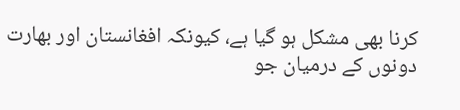کرنا بھی مشکل ہو گیا ہے، کیونکہ افغانستان اور بھارت دونوں کے درمیان جو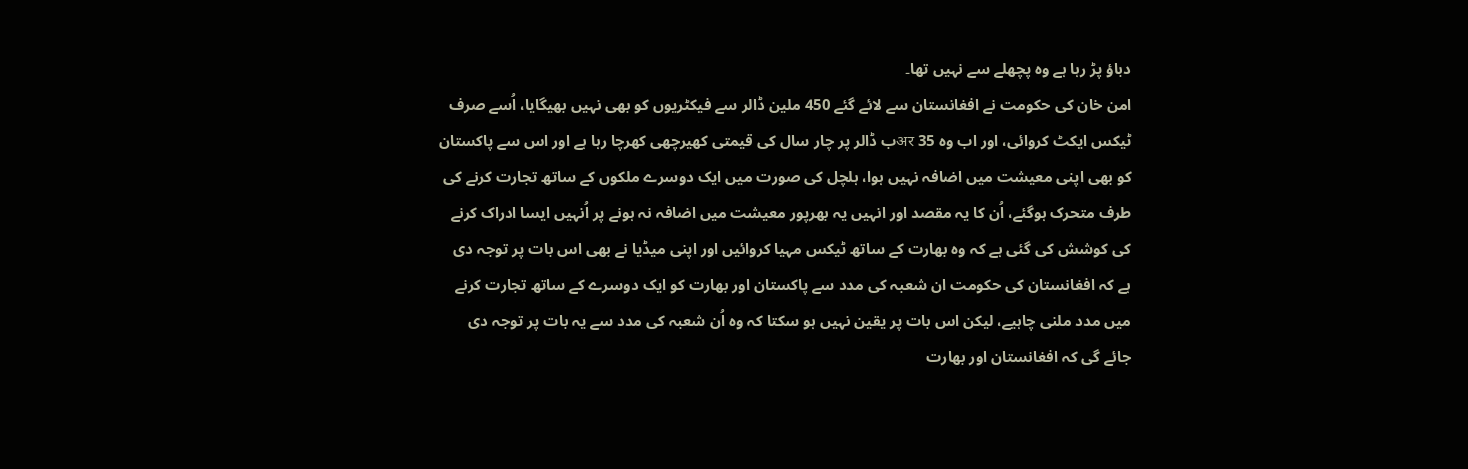دباؤ پڑ رہا ہے وہ پچھلے سے نہیں تھا۔
امن خان کی حکومت نے افغانستان سے لائے گئے 450 ملین ڈالر سے فیکٹریوں کو بھی نہیں بھیگایا، اُسے صرف ٹیکس ایکٹ کروائی، اور اب وہ 35 अरب ڈالر پر چار سال کی قیمتی کھیرچھی کھرچا رہا ہے اور اس سے پاکستان کو بھی اپنی معیشت میں اضافہ نہیں ہوا، ہلچل کی صورت میں ایک دوسرے ملکوں کے ساتھ تجارت کرنے کی طرف متحرک ہوگئے، اُن کا یہ مقصد اور انہیں یہ بھرپور معیشت میں اضافہ نہ ہونے پر اُنہیں ایسا ادراک کرنے کی کوشش کی گئی ہے کہ وہ بھارت کے ساتھ ٹیکس مہیا کروائیں اور اپنی میڈیا نے بھی اس بات پر توجہ دی ہے کہ افغانستان کی حکومت ان شعبہ کی مدد سے پاکستان اور بھارت کو ایک دوسرے کے ساتھ تجارت کرنے میں مدد ملنی چاہیے، لیکن اس بات پر یقین نہیں ہو سکتا کہ وہ اُن شعبہ کی مدد سے یہ بات پر توجہ دی جائے گی کہ افغانستان اور بھارت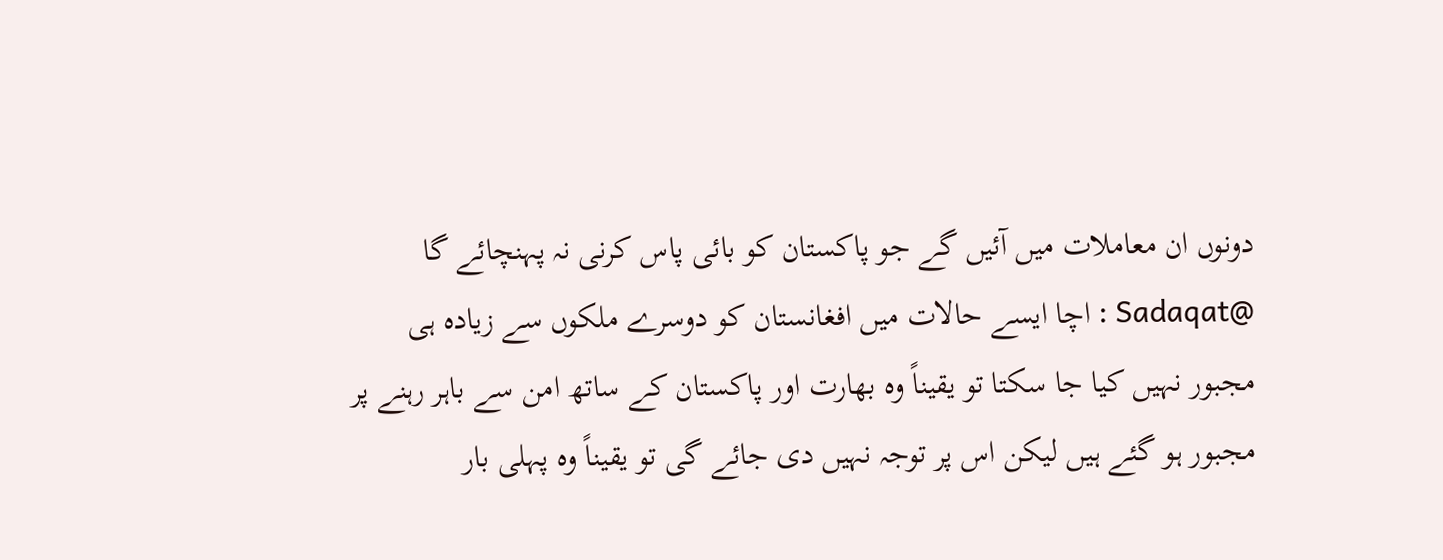دونوں ان معاملات میں آئیں گے جو پاکستان کو بائی پاس کرنی نہ پہنچائے گا
@Sadaqat : اچا ایسے حالات میں افغانستان کو دوسرے ملکوں سے زیادہ ہی مجبور نہیں کیا جا سکتا تو یقیناً وہ بھارت اور پاکستان کے ساتھ امن سے باہر رہنے پر مجبور ہو گئے ہیں لیکن اس پر توجہ نہیں دی جائے گی تو یقیناً وہ پہلی بار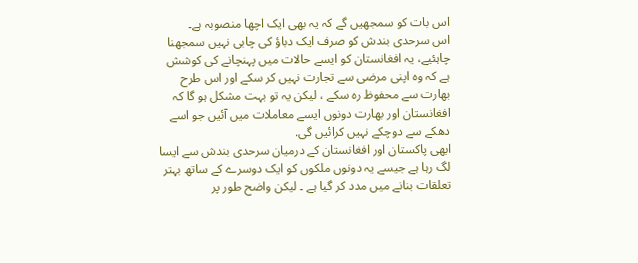اس بات کو سمجھیں گے کہ یہ بھی ایک اچھا منصوبہ ہے۔
اس سرحدی بندش کو صرف ایک دباؤ کی چابی نہیں سمجھنا چاہئیے، یہ افغانستان کو ایسے حالات میں پہنچانے کی کوشش ہے کہ وہ اپنی مرضی سے تجارت نہیں کر سکے اور اس طرح بھارت سے محفوظ رہ سکے ، لیکن یہ تو بہت مشکل ہو گا کہ افغانستان اور بھارت دونوں ایسے معاملات میں آئیں جو اسے دھکے سے دوچکے نہیں کرائیں گی.
ابھی پاکستان اور افغانستان کے درمیان سرحدی بندش سے ایسا لگ رہا ہے جیسے یہ دونوں ملکوں کو ایک دوسرے کے ساتھ بہتر تعلقات بنانے میں مدد کر گیا ہے ۔ لیکن واضح طور پر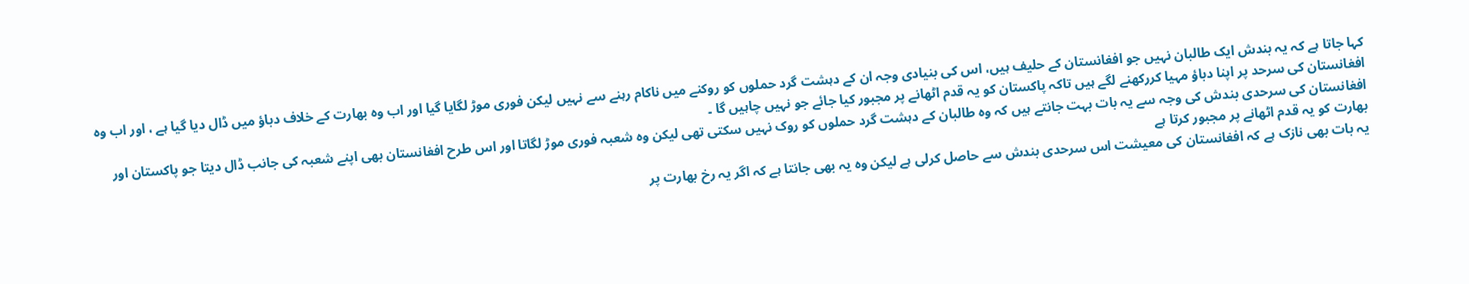کہا جاتا ہے کہ یہ بندش ایک طالبان نہیں جو افغانستان کے حلیف ہیں، اس کی بنیادی وجہ ان کے دہشت گرد حملوں کو روکنے میں ناکام رہنے سے نہیں لیکن فوری موڑ لگایا گیا اور اب وہ بھارت کے خلاف دباؤ میں ڈال دیا گیا ہے ، اور اب وہ افغانستان کی سرحد پر اپنا دباؤ مہیا کررکھنے لگے ہیں تاکہ پاکستان کو یہ قدم اٹھانے پر مجبور کیا جائے جو نہیں چاہیں گا ۔
افغانستان کی سرحدی بندش کی وجہ سے یہ بات بہت جانتے ہیں کہ وہ طالبان کے دہشت گرد حملوں کو روک نہیں سکتی تھی لیکن وہ شعبہ فوری موڑ لگاتا اور اس طرح افغانستان بھی اپنے شعبہ کی جانب ڈال دیتا جو پاکستان اور بھارت کو یہ قدم اٹھانے پر مجبور کرتا ہے
یہ بات بھی نازک ہے کہ افغانستان کی معیشت اس سرحدی بندش سے حاصل کرلی ہے لیکن وہ یہ بھی جانتا ہے کہ اگر یہ رخ بھارت پر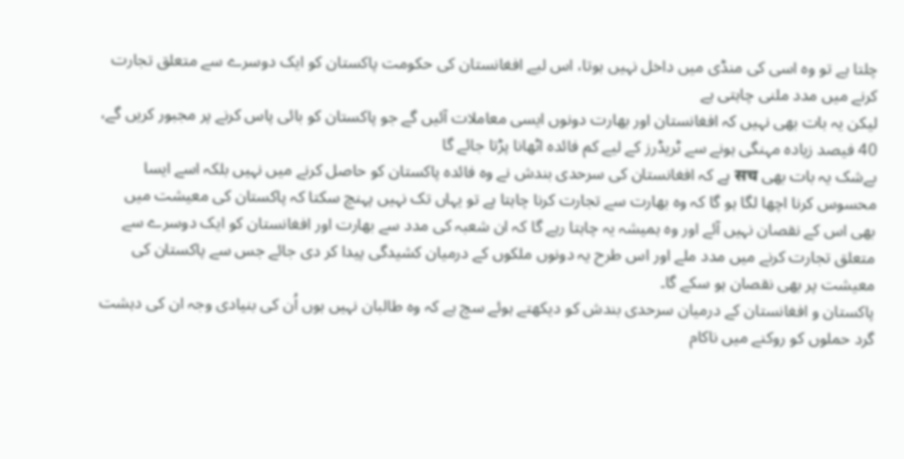چلتا ہے تو وہ اسی کی منڈی میں داخل نہیں ہوتا، اس لیے افغانستان کی حکومت پاکستان کو ایک دوسرے سے متعلق تجارت کرنے میں مدد ملنی چاہتی ہے
لیکن یہ بات بھی نہیں کہ افغانستان اور بھارت دونوں ایسی معاملات آئیں گے جو پاکستان کو بائی پاس کرنے پر مجبور کریں گے، 40 فیصد زیادہ مہنگی ہونے سے ٹریڈرز کے لیے کم فائدہ اٹھانا پڑتا جائے گا
بےشک یہ بات بھی सच ہے کہ افغانستان کی سرحدی بندش نے وہ فائدہ پاکستان کو حاصل کرنے میں نہیں بلکہ اسے ایسا محسوس کرنا اچھا لگا ہو گا کہ وہ بھارت سے تجارت کرنا چاہتا ہے تو یہاں تک نہیں پہنچ سکتا کہ پاکستان کی معیشت میں بھی اس کے نقصان نہیں آئے اور وہ ہمیشہ یہ چاہتا رہے گا کہ ان شعبہ کی مدد سے بھارت اور افغانستان کو ایک دوسرے سے متعلق تجارت کرنے میں مدد ملے اور اس طرح یہ دونوں ملکوں کے درمیان کشیدگی پیدا کر دی جائے جس سے پاکستان کی معیشت پر بھی نقصان ہو سکے گا۔
پاکستان و افغانستان کے درمیان سرحدی بندش کو دیکھتے ہوئے سچ ہے کہ وہ طالبان نہیں ہوں اُن کی بنیادی وجہ ان کی دہشت گرد حملوں کو روکنے میں ناکام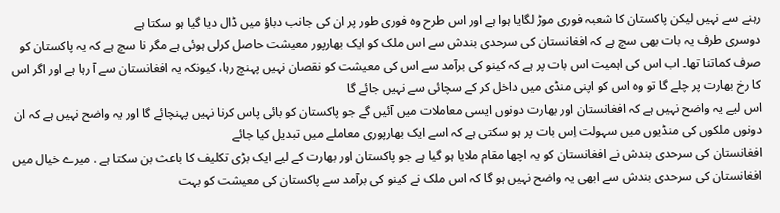رہنے سے نہیں لیکن پاکستان کا شعبہ فوری موڑ لگایا ہوا ہے اور اس طرح وہ فوری طور پر ان کی جانب دباؤ میں ڈال دیا گیا ہو سکتا ہے
دوسری طرف یہ بات بھی سچ ہے کہ افغانستان کی سرحدی بندش سے اس ملک کو ایک بھارپور معیشت حاصل کرلی ہوئی ہے مگر نا سچ ہے کہ یہ پاکستان کو صرف کماتنا تھا۔ اب اس کی اہمیت اس بات پر ہے کہ کینو کی برآمد سے اس کی معیشت کو نقصان نہیں پہنچ رہا، کیونکہ یہ افغانستان سے آ رہا ہے اور اگر اس کا رخ بھارت پر چلے گا تو وہ اس کو اپنی منڈی میں داخل کر کے سچائی سے نہیں جائے گا
اس لیے یہ واضح نہیں ہے کہ افغانستان اور بھارت دونوں ایسی معاملات میں آئیں گے جو پاکستان کو بائی پاس کرنا نہیں پہنچائے گا اور یہ واضح نہیں ہے کہ ان دونوں ملکوں کی منڈیوں میں سہولت اِس بات پر ہو سکتی ہے کہ اسے ایک بھارپوری معاملے میں تبدیل کیا جائے
افغانستان کی سرحدی بندش نے افغانستان کو یہ اچھا مقام ملایا ہو گیا ہے جو پاکستان اور بھارت کے لیے ایک بڑی تکلیف کا باعث بن سکتا ہے . میرے خیال میں افغانستان کی سرحدی بندش سے ابھی یہ واضح نہیں ہو گا کہ اس ملک نے کینو کی برآمد سے پاکستان کی معیشت کو بہت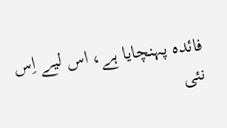فائدہ پہنچایا ہے، اس لیے اِس نئی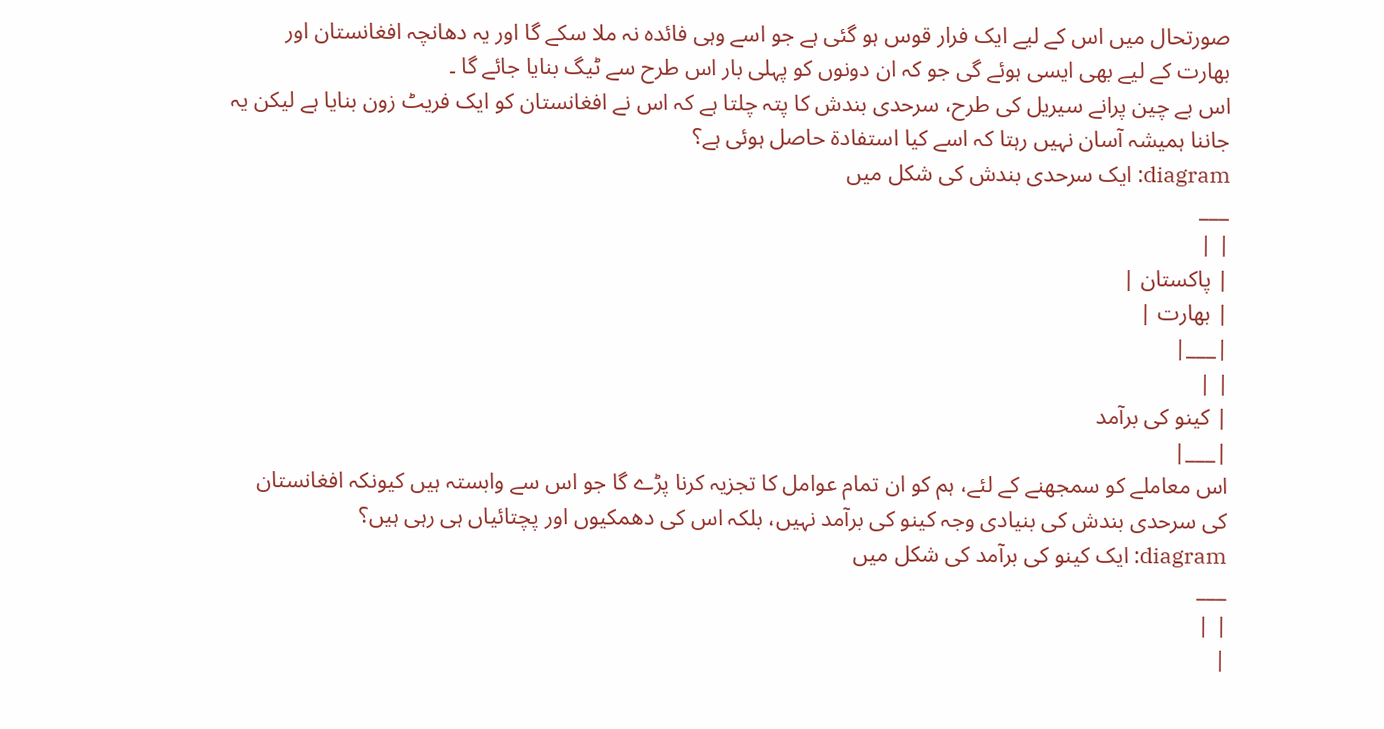صورتحال میں اس کے لیے ایک فرار قوس ہو گئی ہے جو اسے وہی فائدہ نہ ملا سکے گا اور یہ دھانچہ افغانستان اور بھارت کے لیے بھی ایسی ہوئے گی جو کہ ان دونوں کو پہلی بار اس طرح سے ٹیگ بنایا جائے گا ۔
اس بے چین پرانے سیریل کی طرح، سرحدی بندش کا پتہ چلتا ہے کہ اس نے افغانستان کو ایک فریٹ زون بنایا ہے لیکن یہ جاننا ہمیشہ آسان نہیں رہتا کہ اسے کیا استفادة حاصل ہوئی ہے؟
diagram: ایک سرحدی بندش کی شکل میں
___
| |
| پاکستان |
| بھارت |
|___|
| |
| کینو کی برآمد
|___|
اس معاملے کو سمجھنے کے لئے، ہم کو ان تمام عوامل کا تجزیہ کرنا پڑے گا جو اس سے وابستہ ہیں کیونکہ افغانستان کی سرحدی بندش کی بنیادی وجہ کینو کی برآمد نہیں، بلکہ اس کی دھمکیوں اور پچتائیاں ہی رہی ہیں؟
diagram: ایک کینو کی برآمد کی شکل میں
___
| |
|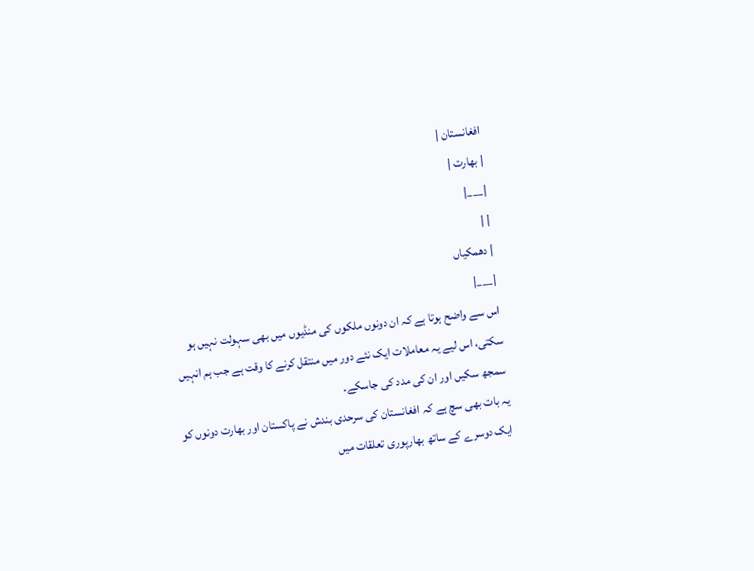افغانستان |
| بھارت |
|___|
| |
| دھمکیاں
|___|
اس سے واضح ہوتا ہے کہ ان دونوں ملکوں کی منڈیوں میں بھی سہولت نہیں ہو سکتی، اس لیے یہ معاملات ایک نئے دور میں منتقل کرنے کا وقت ہے جب ہم انہیں سمجھ سکیں اور ان کی مدد کی جاسکے۔
یہ بات بھی سچ ہے کہ افغانستان کی سرحدی بندش نے پاکستان اور بھارت دونوں کو ایک دوسرے کے ساتھ بھارپوری تعلقات میں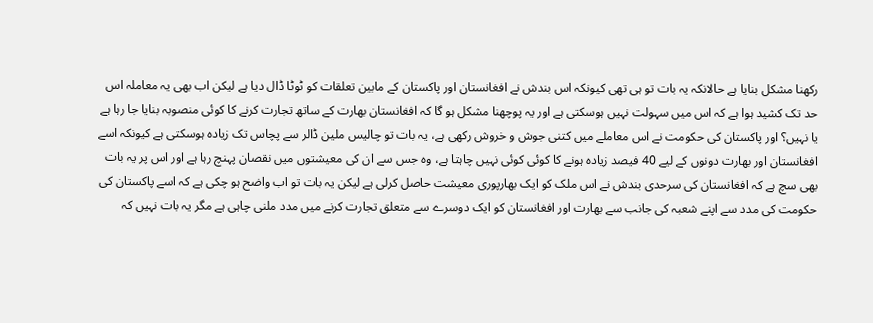رکھنا مشکل بنایا ہے حالانکہ یہ بات تو ہی تھی کیونکہ اس بندش نے افغانستان اور پاکستان کے مابین تعلقات کو ٹوٹا ڈال دیا ہے لیکن اب بھی یہ معاملہ اس حد تک کشید ہوا ہے کہ اس میں سہولت نہیں ہوسکتی ہے اور یہ پوچھنا مشکل ہو گا کہ افغانستان بھارت کے ساتھ تجارت کرنے کا کوئی منصوبہ بنایا جا رہا ہے یا نہیں؟ اور پاکستان کی حکومت نے اس معاملے میں کتنی جوش و خروش رکھی ہے، یہ بات تو چالیس ملین ڈالر سے پچاس تک زیادہ ہوسکتی ہے کیونکہ اسے افغانستان اور بھارت دونوں کے لیے 40 فیصد زیادہ ہونے کا کوئی کوئی نہیں چاہتا ہے، وہ جس سے ان کی معیشتوں میں نقصان پہنچ رہا ہے اور اس پر یہ بات بھی سچ ہے کہ افغانستان کی سرحدی بندش نے اس ملک کو ایک بھارپوری معیشت حاصل کرلی ہے لیکن یہ بات تو اب واضح ہو چکی ہے کہ اسے پاکستان کی حکومت کی مدد سے اپنے شعبہ کی جانب سے بھارت اور افغانستان کو ایک دوسرے سے متعلق تجارت کرنے میں مدد ملنی چاہی ہے مگر یہ بات نہیں کہ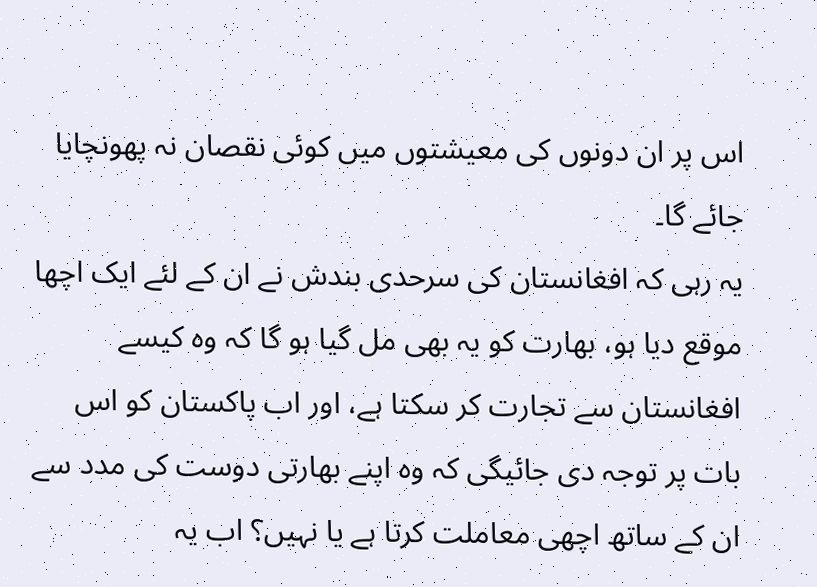اس پر ان دونوں کی معیشتوں میں کوئی نقصان نہ پھونچایا جائے گا۔
یہ رہی کہ افغانستان کی سرحدی بندش نے ان کے لئے ایک اچھا موقع دیا ہو، بھارت کو یہ بھی مل گیا ہو گا کہ وہ کیسے افغانستان سے تجارت کر سکتا ہے، اور اب پاکستان کو اس بات پر توجہ دی جائیگی کہ وہ اپنے بھارتی دوست کی مدد سے ان کے ساتھ اچھی معاملت کرتا ہے یا نہیں؟ اب یہ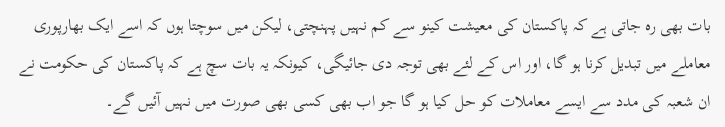بات بھی رہ جاتی ہے کہ پاکستان کی معیشت کینو سے کم نہیں پہنچتی، لیکن میں سوچتا ہوں کہ اسے ایک بھارپوری معاملے میں تبدیل کرنا ہو گا، اور اس کے لئے بھی توجہ دی جائیگی، کیونکہ یہ بات سچ ہے کہ پاکستان کی حکومت نے ان شعبہ کی مدد سے ایسے معاملات کو حل کیا ہو گا جو اب بھی کسی بھی صورت میں نہیں آئیں گے۔